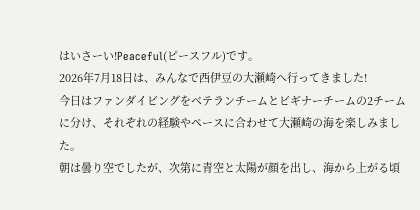はいさーい!Peaceful(ピースフル)です。
2026年7月18日は、みんなで西伊豆の大瀬崎へ行ってきました!
今日はファンダイビングをベテランチームとビギナーチームの2チームに分け、それぞれの経験やペースに合わせて大瀬崎の海を楽しみました。
朝は曇り空でしたが、次第に青空と太陽が顔を出し、海から上がる頃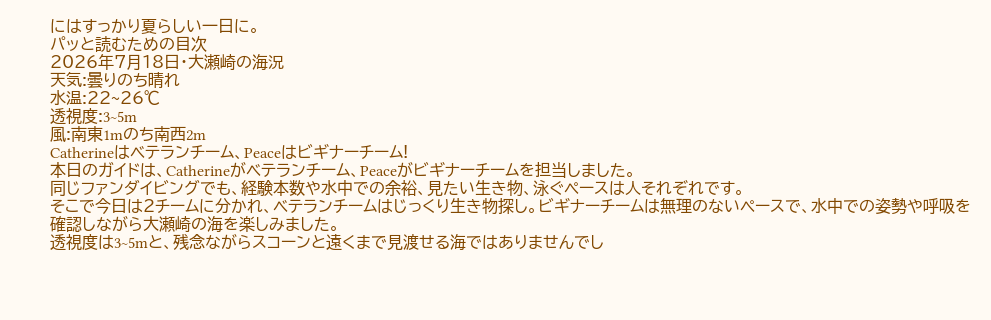にはすっかり夏らしい一日に。
パッと読むための目次
2026年7月18日・大瀬崎の海況
天気:曇りのち晴れ
水温:22~26℃
透視度:3~5m
風:南東1mのち南西2m
Catherineはベテランチーム、Peaceはビギナーチーム!
本日のガイドは、Catherineがベテランチーム、Peaceがビギナーチームを担当しました。
同じファンダイビングでも、経験本数や水中での余裕、見たい生き物、泳ぐペースは人それぞれです。
そこで今日は2チームに分かれ、ベテランチームはじっくり生き物探し。ビギナーチームは無理のないペースで、水中での姿勢や呼吸を確認しながら大瀬崎の海を楽しみました。
透視度は3~5mと、残念ながらスコーンと遠くまで見渡せる海ではありませんでし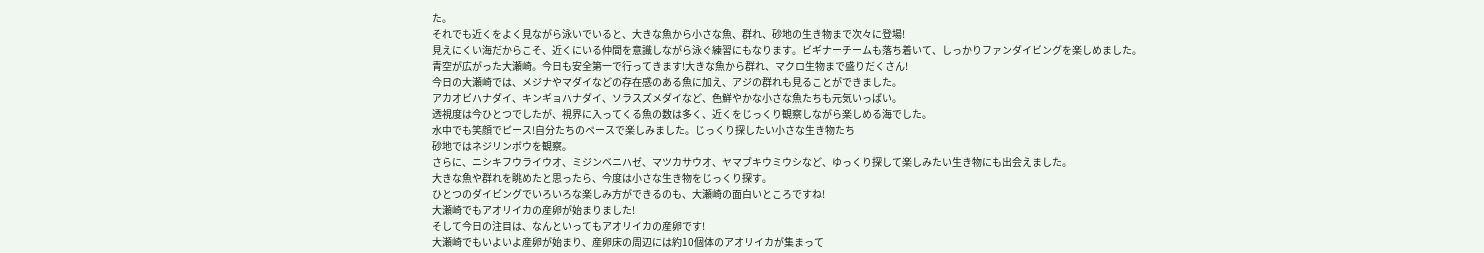た。
それでも近くをよく見ながら泳いでいると、大きな魚から小さな魚、群れ、砂地の生き物まで次々に登場!
見えにくい海だからこそ、近くにいる仲間を意識しながら泳ぐ練習にもなります。ビギナーチームも落ち着いて、しっかりファンダイビングを楽しめました。
青空が広がった大瀬崎。今日も安全第一で行ってきます!大きな魚から群れ、マクロ生物まで盛りだくさん!
今日の大瀬崎では、メジナやマダイなどの存在感のある魚に加え、アジの群れも見ることができました。
アカオビハナダイ、キンギョハナダイ、ソラスズメダイなど、色鮮やかな小さな魚たちも元気いっぱい。
透視度は今ひとつでしたが、視界に入ってくる魚の数は多く、近くをじっくり観察しながら楽しめる海でした。
水中でも笑顔でピース!自分たちのペースで楽しみました。じっくり探したい小さな生き物たち
砂地ではネジリンボウを観察。
さらに、ニシキフウライウオ、ミジンベニハゼ、マツカサウオ、ヤマブキウミウシなど、ゆっくり探して楽しみたい生き物にも出会えました。
大きな魚や群れを眺めたと思ったら、今度は小さな生き物をじっくり探す。
ひとつのダイビングでいろいろな楽しみ方ができるのも、大瀬崎の面白いところですね!
大瀬崎でもアオリイカの産卵が始まりました!
そして今日の注目は、なんといってもアオリイカの産卵です!
大瀬崎でもいよいよ産卵が始まり、産卵床の周辺には約10個体のアオリイカが集まって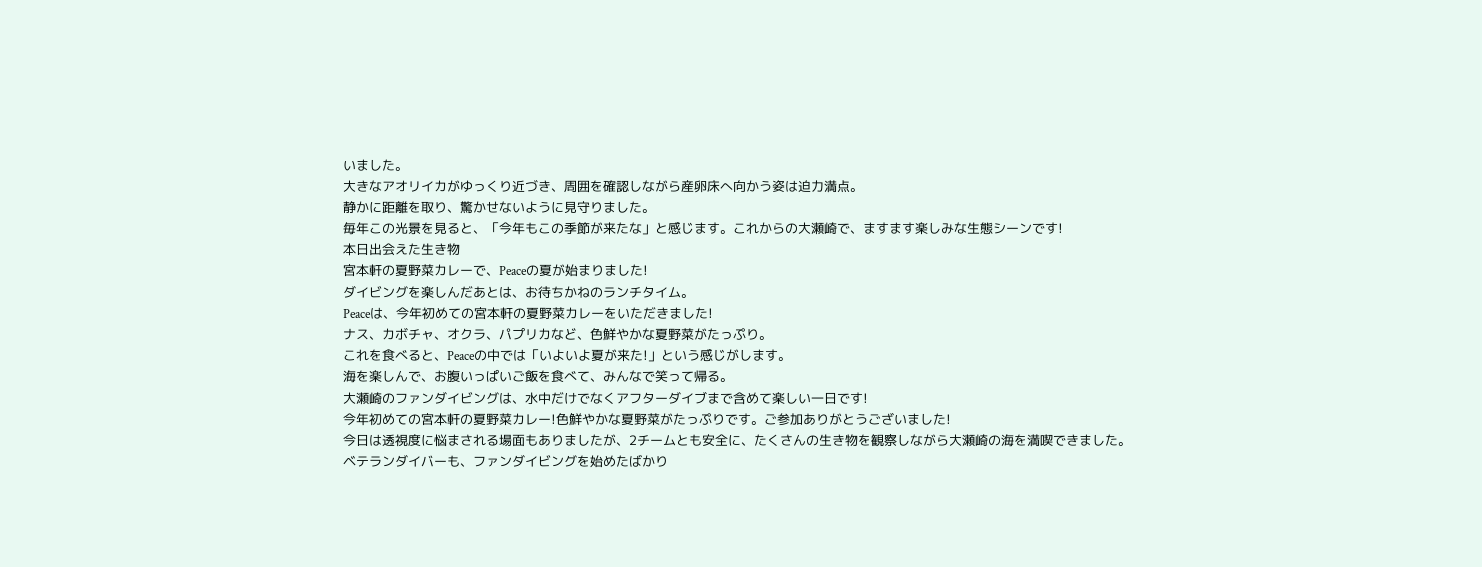いました。
大きなアオリイカがゆっくり近づき、周囲を確認しながら産卵床へ向かう姿は迫力満点。
静かに距離を取り、驚かせないように見守りました。
毎年この光景を見ると、「今年もこの季節が来たな」と感じます。これからの大瀬崎で、ますます楽しみな生態シーンです!
本日出会えた生き物
宮本軒の夏野菜カレーで、Peaceの夏が始まりました!
ダイビングを楽しんだあとは、お待ちかねのランチタイム。
Peaceは、今年初めての宮本軒の夏野菜カレーをいただきました!
ナス、カボチャ、オクラ、パプリカなど、色鮮やかな夏野菜がたっぷり。
これを食べると、Peaceの中では「いよいよ夏が来た!」という感じがします。
海を楽しんで、お腹いっぱいご飯を食べて、みんなで笑って帰る。
大瀬崎のファンダイビングは、水中だけでなくアフターダイブまで含めて楽しい一日です!
今年初めての宮本軒の夏野菜カレー!色鮮やかな夏野菜がたっぷりです。ご参加ありがとうございました!
今日は透視度に悩まされる場面もありましたが、2チームとも安全に、たくさんの生き物を観察しながら大瀬崎の海を満喫できました。
ベテランダイバーも、ファンダイビングを始めたばかり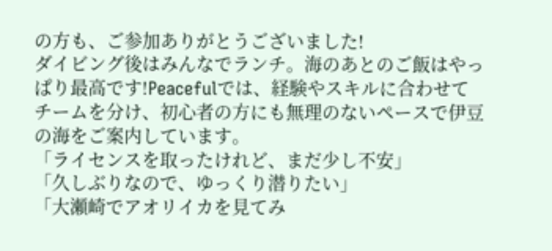の方も、ご参加ありがとうございました!
ダイビング後はみんなでランチ。海のあとのご飯はやっぱり最高です!Peacefulでは、経験やスキルに合わせてチームを分け、初心者の方にも無理のないペースで伊豆の海をご案内しています。
「ライセンスを取ったけれど、まだ少し不安」
「久しぶりなので、ゆっくり潜りたい」
「大瀬崎でアオリイカを見てみ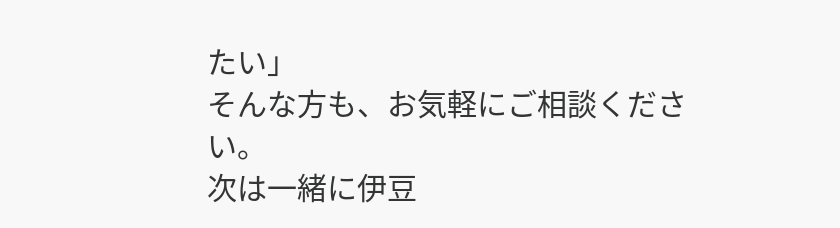たい」
そんな方も、お気軽にご相談ください。
次は一緒に伊豆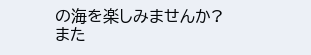の海を楽しみませんか?
また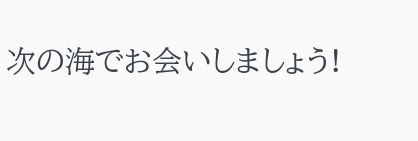次の海でお会いしましょう!